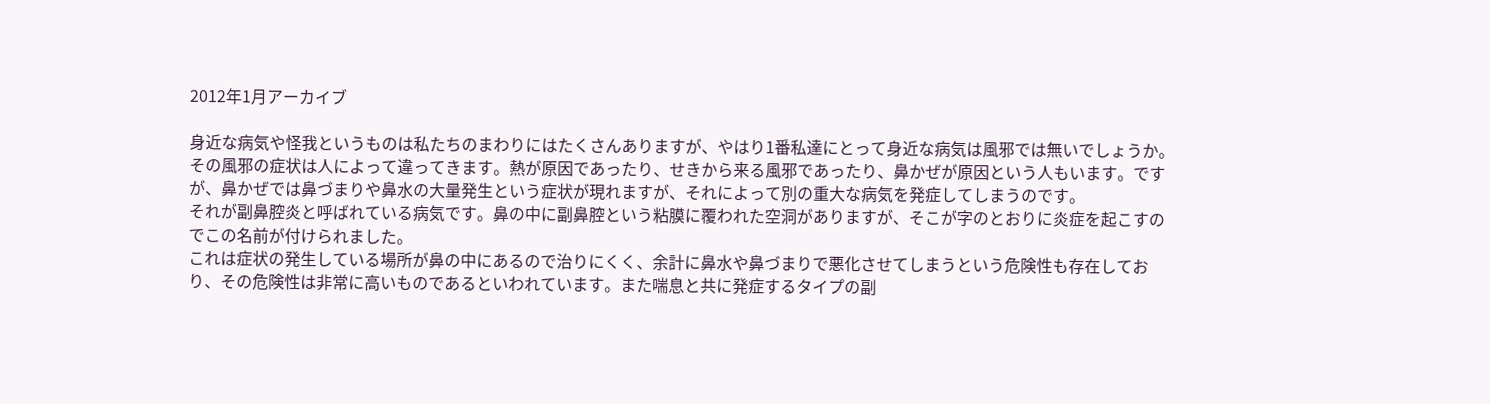2012年1月アーカイブ

身近な病気や怪我というものは私たちのまわりにはたくさんありますが、やはり1番私達にとって身近な病気は風邪では無いでしょうか。その風邪の症状は人によって違ってきます。熱が原因であったり、せきから来る風邪であったり、鼻かぜが原因という人もいます。ですが、鼻かぜでは鼻づまりや鼻水の大量発生という症状が現れますが、それによって別の重大な病気を発症してしまうのです。
それが副鼻腔炎と呼ばれている病気です。鼻の中に副鼻腔という粘膜に覆われた空洞がありますが、そこが字のとおりに炎症を起こすのでこの名前が付けられました。
これは症状の発生している場所が鼻の中にあるので治りにくく、余計に鼻水や鼻づまりで悪化させてしまうという危険性も存在しており、その危険性は非常に高いものであるといわれています。また喘息と共に発症するタイプの副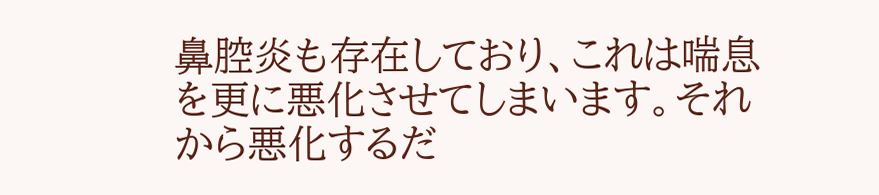鼻腔炎も存在しており、これは喘息を更に悪化させてしまいます。それから悪化するだ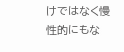けではなく慢性的にもな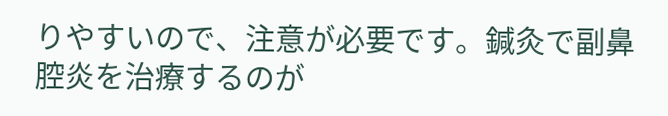りやすいので、注意が必要です。鍼灸で副鼻腔炎を治療するのが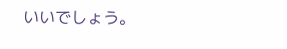いいでしょう。